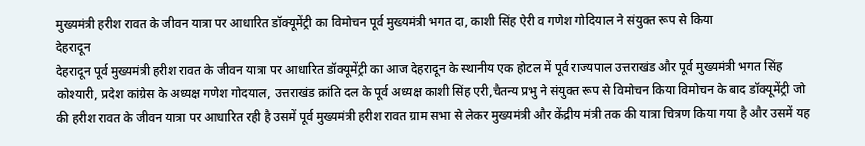मुख्यमंत्री हरीश रावत के जीवन यात्रा पर आधारित डॉक्यूमेंट्री का विमोचन पूर्व मुख्यमंत्री भगत दा, काशी सिंह ऐरी व गणेश गोदियाल ने संयुक्त रूप से किया
देहरादून
देहरादून पूर्व मुख्यमंत्री हरीश रावत के जीवन यात्रा पर आधारित डॉक्यूमेंट्री का आज देहरादून के स्थानीय एक होटल में पूर्व राज्यपाल उत्तराखंड और पूर्व मुख्यमंत्री भगत सिंह कोश्यारी, प्रदेश कांग्रेस के अध्यक्ष गणेश गोदयाल, उत्तराखंड क्रांति दल के पूर्व अध्यक्ष काशी सिंह एरी,चैतन्य प्रभु ने संयुक्त रूप से विमोचन किया विमोचन के बाद डॉक्यूमेंट्री जो की हरीश रावत के जीवन यात्रा पर आधारित रही है उसमें पूर्व मुख्यमंत्री हरीश रावत ग्राम सभा से लेकर मुख्यमंत्री और केंद्रीय मंत्री तक की यात्रा चित्रण किया गया है और उसमें यह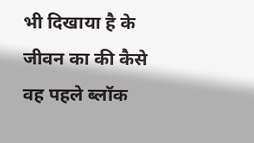भी दिखाया है के जीवन का की कैसे वह पहले ब्लॉक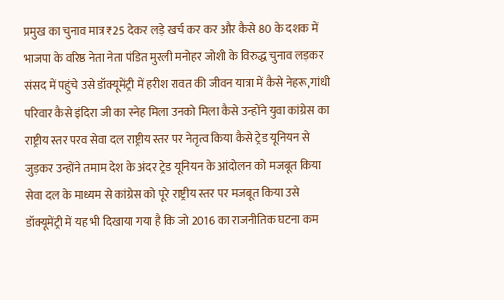प्रमुख का चुनाव मात्र ₹25 देकर लड़े खर्च कर कर और कैसे 80 के दशक में भाजपा के वरिष्ठ नेता नेता पंडित मुरली मनोहर जोशी के विरुद्ध चुनाव लड़कर संसद में पहुंचे उसे डॉक्यूमेंट्री में हरीश रावत की जीवन यात्रा में कैसे नेहरू,गांधी परिवार कैसे इंदिरा जी का स्नेह मिला उनको मिला कैसे उन्होंने युवा कांग्रेस का राष्ट्रीय स्तर परव सेवा दल राष्ट्रीय स्तर पर नेतृत्व किया कैसे ट्रेड यूनियन से जुड़कर उन्होंने तमाम देश के अंदर ट्रेड यूनियन के आंदोलन को मजबूत किया सेवा दल के माध्यम से कांग्रेस को पूरे राष्ट्रीय स्तर पर मजबूत किया उसे डॉक्यूमेंट्री में यह भी दिखाया गया है कि जो 2016 का राजनीतिक घटना कम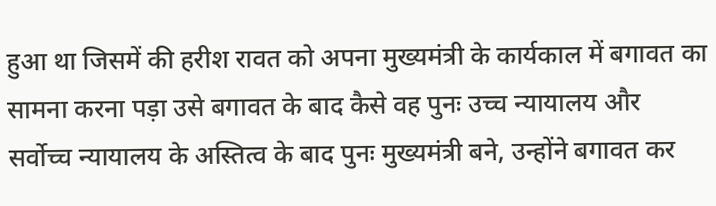हुआ था जिसमें की हरीश रावत को अपना मुख्यमंत्री के कार्यकाल में बगावत का सामना करना पड़ा उसे बगावत के बाद कैसे वह पुनः उच्च न्यायालय और सर्वोच्च न्यायालय के अस्तित्व के बाद पुनः मुख्यमंत्री बने, उन्होंने बगावत कर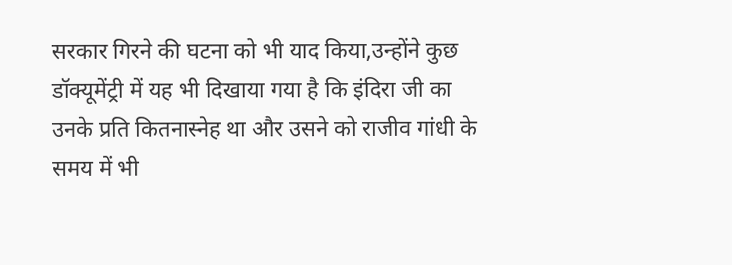सरकार गिरने की घटना को भी याद किया,उन्होंने कुछ डॉक्यूमेंट्री में यह भी दिखाया गया है कि इंदिरा जी का उनके प्रति कितनास्नेह था और उसने को राजीव गांधी के समय में भी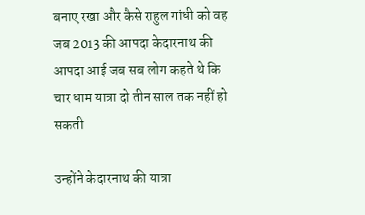बनाए रखा और कैसे राहुल गांधी को वह जब 2013 की आपदा केदारनाथ की आपदा आई जब सब लोग कहते थे कि चार धाम यात्रा दो तीन साल तक नहीं हो सकती

उन्होंने केदारनाथ की यात्रा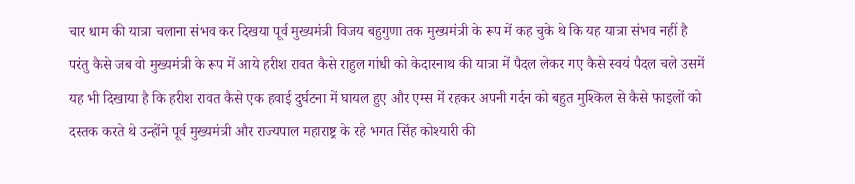चार धाम की यात्रा चलाना संभव कर दिखया पूर्व मुख्यमंत्री विजय बहुगुणा तक मुख्यमंत्री के रूप में कह चुके थे कि यह यात्रा संभव नहीं है परंतु कैसे जब वो मुख्यमंत्री के रूप में आये हरीश रावत कैसे राहुल गांधी को केदारनाथ की यात्रा में पैदल लेकर गए कैसे स्वयं पैदल चले उसमें यह भी दिखाया है कि हरीश रावत कैसे एक हवाई दुर्घटना में घायल हुए और एम्स में रहकर अपनी गर्दन को बहुत मुश्किल से कैसे फाइलों को दस्तक करते थे उन्होंने पूर्व मुख्यमंत्री और राज्यपाल महाराष्ट्र के रहे भगत सिंह कोश्यारी की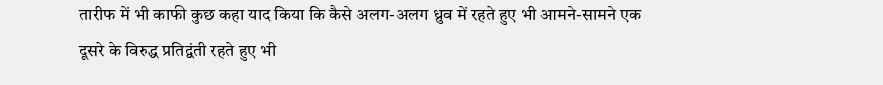तारीफ में भी काफी कुछ कहा याद किया कि कैसे अलग-अलग ध्रुव में रहते हुए भी आमने-सामने एक दूसरे के विरुद्ध प्रतिद्वंती रहते हुए भी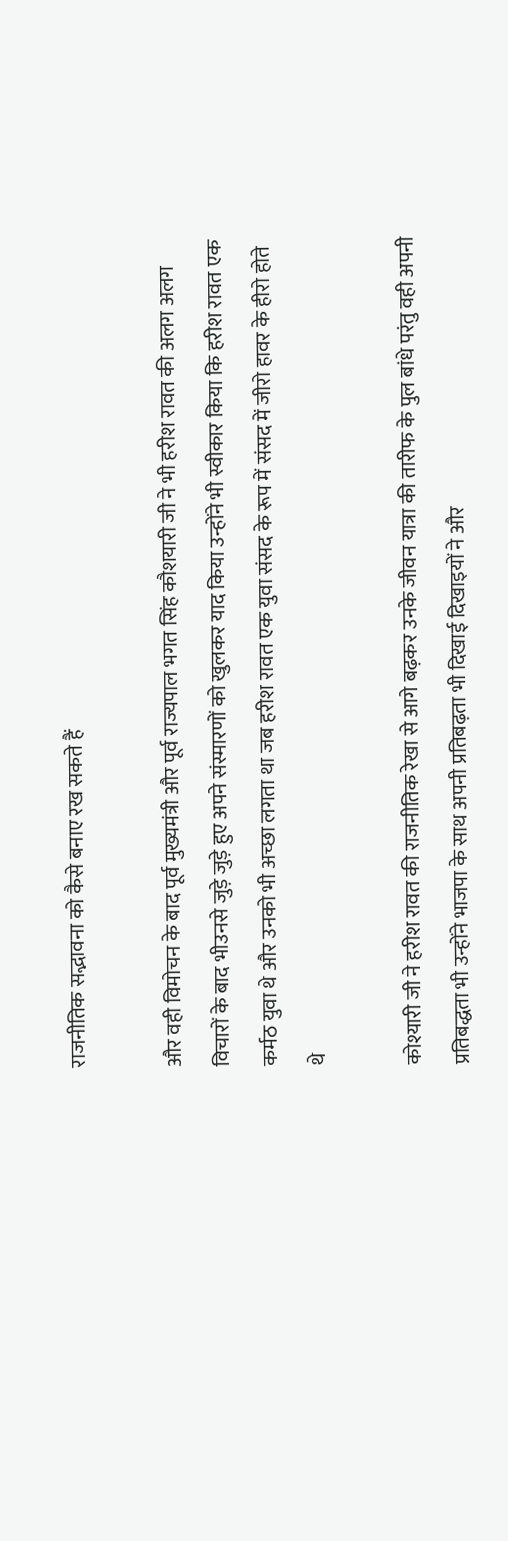राजनीतिक सद्भावना को कैसे बनाए रख सकते हैं

और वही विमोचन के बाद पूर्व मुख्यमंत्री और पूर्व राज्यपाल भगत सिंह कौशयारी जी ने भी हरीश रावत की अलग अलग विचारों के बाद भीउनसे जुड़े जुड़े हुए अपने संस्मारणों को खुलकर याद किया उन्होंने भी स्वीकार किया कि हरीश रावत एक कर्मठ युवा थे और उनको भी अच्छा लगता था जब हरीश रावत एक युवा संसद के रूप में संसद में जीरो हावर के हीरो होते थे

कोश्यारी जी ने हरीश रावत की राजनीतिक रेखा से आगे बढ़कर उनके जीवन यात्रा की तारीफ के पुल बांधे परंतु वही अपनी प्रतिबद्धता भी उन्होंने भाजपा के साथ अपनी प्रतिबढ़ता भी दिखाई दिखाइयों ने और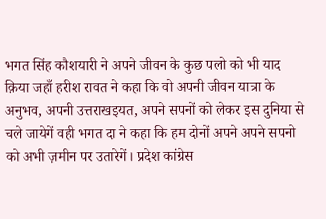भगत सिंह कौशयारी ने अपने जीवन के कुछ पलो को भी याद क़िया जहाँ हरीश रावत ने कहा कि वो अपनी जीवन यात्रा के अनुभव, अपनी उत्तराखइयत, अपने सपनों को लेकर इस दुनिया से चले जायेगें वही भगत दा ने कहा कि हम दोनों अपने अपने सपनो को अभी ज़मीन पर उतारेगें। प्रदेश कांग्रेस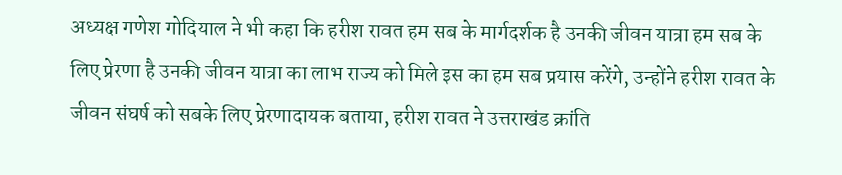अध्यक्ष गणेश गोदियाल ने भी कहा कि हरीश रावत हम सब के मार्गदर्शक है उनकी जीवन यात्रा हम सब के लिए प्रेरणा है उनकी जीवन यात्रा का लाभ राज्य को मिले इस का हम सब प्रयास करेंगे, उन्होंने हरीश रावत के जीवन संघर्ष को सबके लिए प्रेरणादायक बताया, हरीश रावत ने उत्तराखंड क्रांति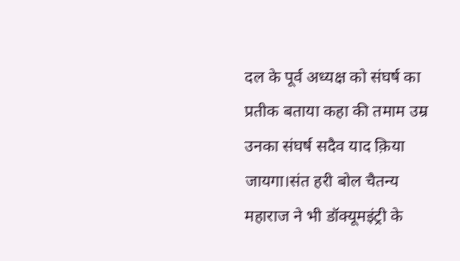दल के पूर्व अध्यक्ष को संघर्ष का प्रतीक बताया कहा की तमाम उम्र उनका संघर्ष सदैव याद क़िया जायगा।संत हरी बोल चैतन्य महाराज ने भी डॉक्यूमइंट्री के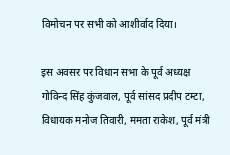विमोचन पर सभी को आशीर्वाद दिया।

इस अवसर पर विधान सभा के पूर्व अध्यक्ष गोविन्द सिंह कुंजवाल, पूर्व सांसद प्रदीप टम्टा, विधायक मनोज तिवारी, ममता राकेश, पूर्व मंत्री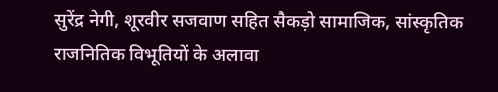सुरेंद्र नेगी, शूरवीर सजवाण सहित सैकड़ो सामाजिक, सांस्कृतिक राजनितिक विभूतियों के अलावा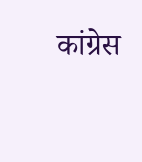कांग्रेस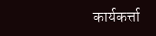कार्यकर्त्ता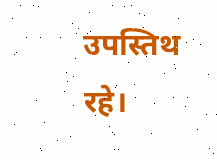उपस्तिथ रहे।